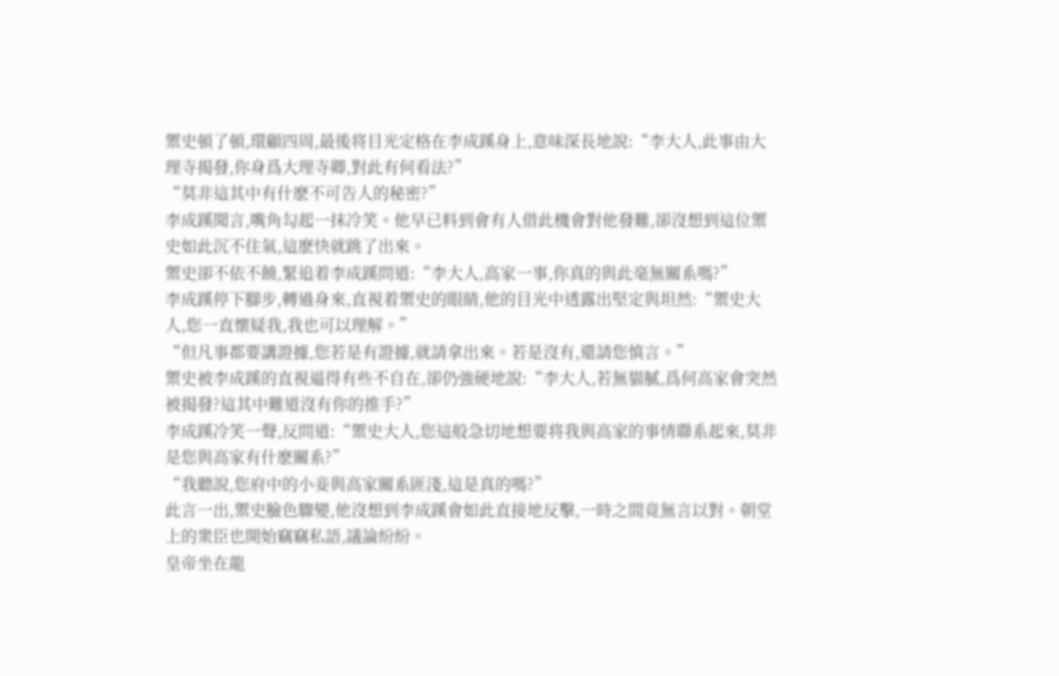禦史頓了頓,環顧四周,最後将目光定格在李成蹊身上,意味深長地說:“李大人,此事由大理寺揭發,你身爲大理寺卿,對此有何看法?”
“莫非這其中有什麽不可告人的秘密?”
李成蹊聞言,嘴角勾起一抹冷笑。他早已料到會有人借此機會對他發難,卻沒想到這位禦史如此沉不住氣,這麽快就跳了出來。
禦史卻不依不饒,緊追着李成蹊問道:“李大人,高家一事,你真的與此毫無關系嗎?”
李成蹊停下腳步,轉過身來,直視着禦史的眼睛,他的目光中透露出堅定與坦然:“禦史大人,您一直懷疑我,我也可以理解。”
“但凡事都要講證據,您若是有證據,就請拿出來。若是沒有,還請您慎言。”
禦史被李成蹊的直視逼得有些不自在,卻仍強硬地說:“李大人,若無貓膩,爲何高家會突然被揭發?這其中難道沒有你的推手?”
李成蹊冷笑一聲,反問道:“禦史大人,您這般急切地想要将我與高家的事情聯系起來,莫非是您與高家有什麽關系?”
“我聽說,您府中的小妾與高家關系匪淺,這是真的嗎?”
此言一出,禦史臉色驟變,他沒想到李成蹊會如此直接地反擊,一時之間竟無言以對。朝堂上的衆臣也開始竊竊私語,議論紛紛。
皇帝坐在龍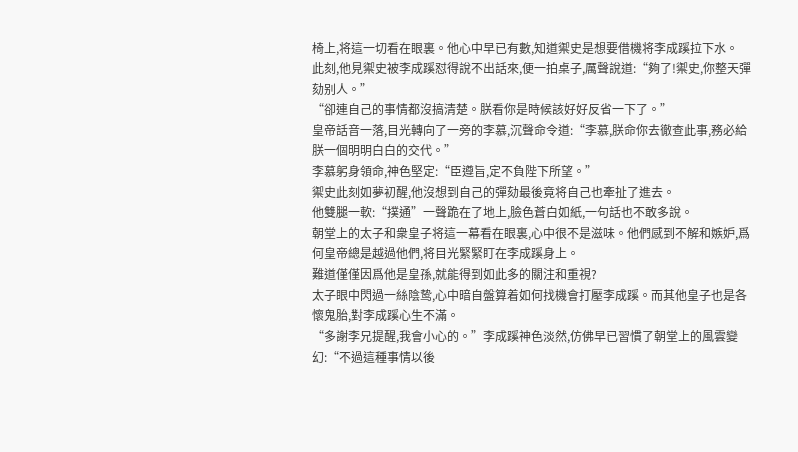椅上,将這一切看在眼裏。他心中早已有數,知道禦史是想要借機将李成蹊拉下水。
此刻,他見禦史被李成蹊怼得說不出話來,便一拍桌子,厲聲說道:“夠了!禦史,你整天彈劾别人。”
“卻連自己的事情都沒搞清楚。朕看你是時候該好好反省一下了。”
皇帝話音一落,目光轉向了一旁的李慕,沉聲命令道:“李慕,朕命你去徹查此事,務必給朕一個明明白白的交代。”
李慕躬身領命,神色堅定:“臣遵旨,定不負陛下所望。”
禦史此刻如夢初醒,他沒想到自己的彈劾最後竟将自己也牽扯了進去。
他雙腿一軟:“撲通”一聲跪在了地上,臉色蒼白如紙,一句話也不敢多說。
朝堂上的太子和衆皇子将這一幕看在眼裏,心中很不是滋味。他們感到不解和嫉妒,爲何皇帝總是越過他們,将目光緊緊盯在李成蹊身上。
難道僅僅因爲他是皇孫,就能得到如此多的關注和重視?
太子眼中閃過一絲陰鸷,心中暗自盤算着如何找機會打壓李成蹊。而其他皇子也是各懷鬼胎,對李成蹊心生不滿。
“多謝李兄提醒,我會小心的。”李成蹊神色淡然,仿佛早已習慣了朝堂上的風雲變幻:“不過這種事情以後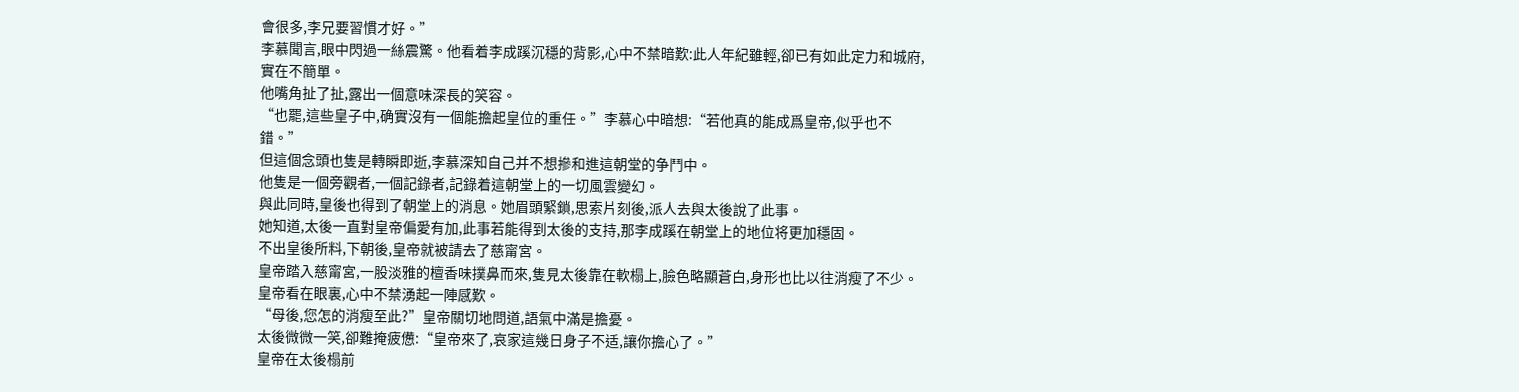會很多,李兄要習慣才好。”
李慕聞言,眼中閃過一絲震驚。他看着李成蹊沉穩的背影,心中不禁暗歎:此人年紀雖輕,卻已有如此定力和城府,實在不簡單。
他嘴角扯了扯,露出一個意味深長的笑容。
“也罷,這些皇子中,确實沒有一個能擔起皇位的重任。”李慕心中暗想:“若他真的能成爲皇帝,似乎也不錯。”
但這個念頭也隻是轉瞬即逝,李慕深知自己并不想摻和進這朝堂的争鬥中。
他隻是一個旁觀者,一個記錄者,記錄着這朝堂上的一切風雲變幻。
與此同時,皇後也得到了朝堂上的消息。她眉頭緊鎖,思索片刻後,派人去與太後說了此事。
她知道,太後一直對皇帝偏愛有加,此事若能得到太後的支持,那李成蹊在朝堂上的地位将更加穩固。
不出皇後所料,下朝後,皇帝就被請去了慈甯宮。
皇帝踏入慈甯宮,一股淡雅的檀香味撲鼻而來,隻見太後靠在軟榻上,臉色略顯蒼白,身形也比以往消瘦了不少。
皇帝看在眼裏,心中不禁湧起一陣感歎。
“母後,您怎的消瘦至此?”皇帝關切地問道,語氣中滿是擔憂。
太後微微一笑,卻難掩疲憊:“皇帝來了,哀家這幾日身子不适,讓你擔心了。”
皇帝在太後榻前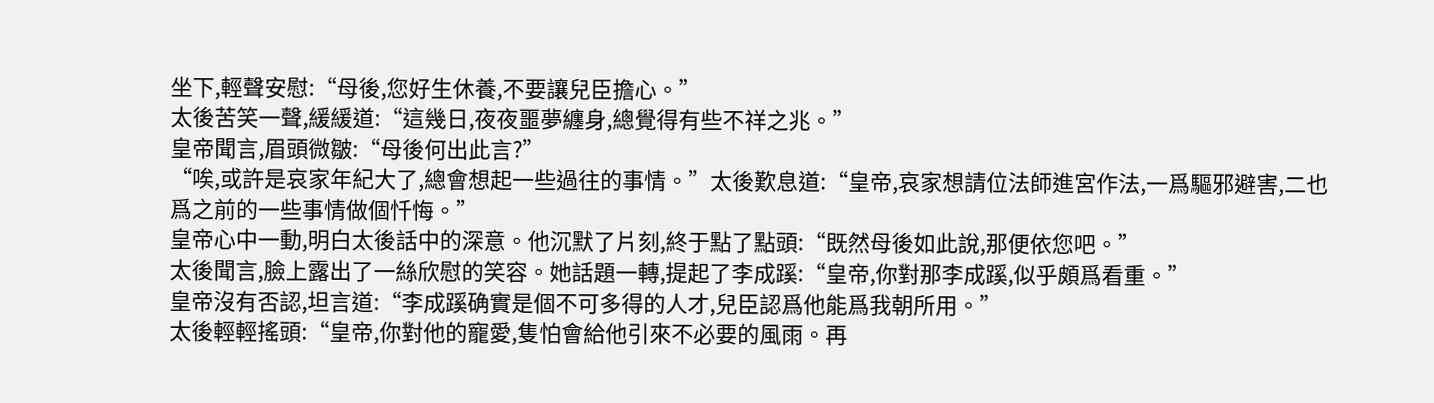坐下,輕聲安慰:“母後,您好生休養,不要讓兒臣擔心。”
太後苦笑一聲,緩緩道:“這幾日,夜夜噩夢纏身,總覺得有些不祥之兆。”
皇帝聞言,眉頭微皺:“母後何出此言?”
“唉,或許是哀家年紀大了,總會想起一些過往的事情。”太後歎息道:“皇帝,哀家想請位法師進宮作法,一爲驅邪避害,二也爲之前的一些事情做個忏悔。”
皇帝心中一動,明白太後話中的深意。他沉默了片刻,終于點了點頭:“既然母後如此說,那便依您吧。”
太後聞言,臉上露出了一絲欣慰的笑容。她話題一轉,提起了李成蹊:“皇帝,你對那李成蹊,似乎頗爲看重。”
皇帝沒有否認,坦言道:“李成蹊确實是個不可多得的人才,兒臣認爲他能爲我朝所用。”
太後輕輕搖頭:“皇帝,你對他的寵愛,隻怕會給他引來不必要的風雨。再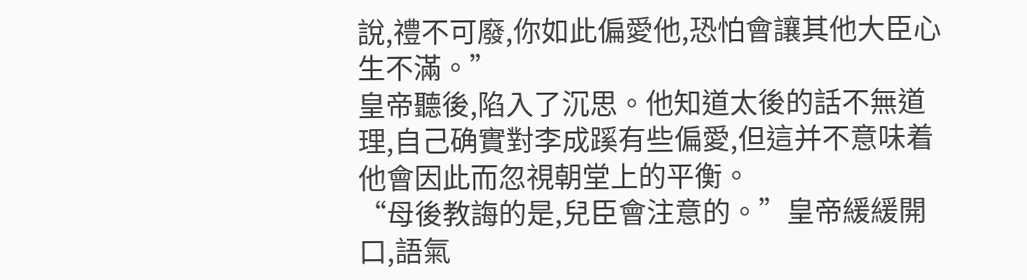說,禮不可廢,你如此偏愛他,恐怕會讓其他大臣心生不滿。”
皇帝聽後,陷入了沉思。他知道太後的話不無道理,自己确實對李成蹊有些偏愛,但這并不意味着他會因此而忽視朝堂上的平衡。
“母後教誨的是,兒臣會注意的。”皇帝緩緩開口,語氣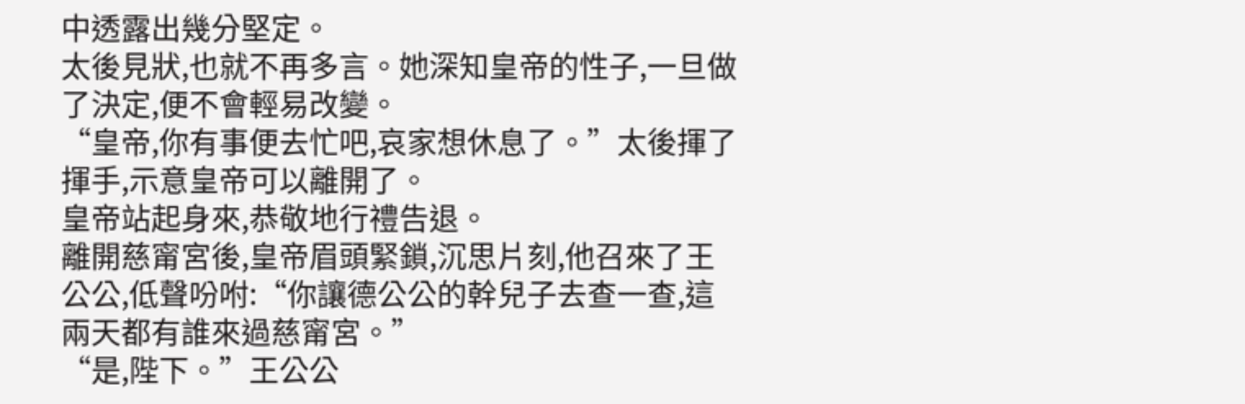中透露出幾分堅定。
太後見狀,也就不再多言。她深知皇帝的性子,一旦做了決定,便不會輕易改變。
“皇帝,你有事便去忙吧,哀家想休息了。”太後揮了揮手,示意皇帝可以離開了。
皇帝站起身來,恭敬地行禮告退。
離開慈甯宮後,皇帝眉頭緊鎖,沉思片刻,他召來了王公公,低聲吩咐:“你讓德公公的幹兒子去查一查,這兩天都有誰來過慈甯宮。”
“是,陛下。”王公公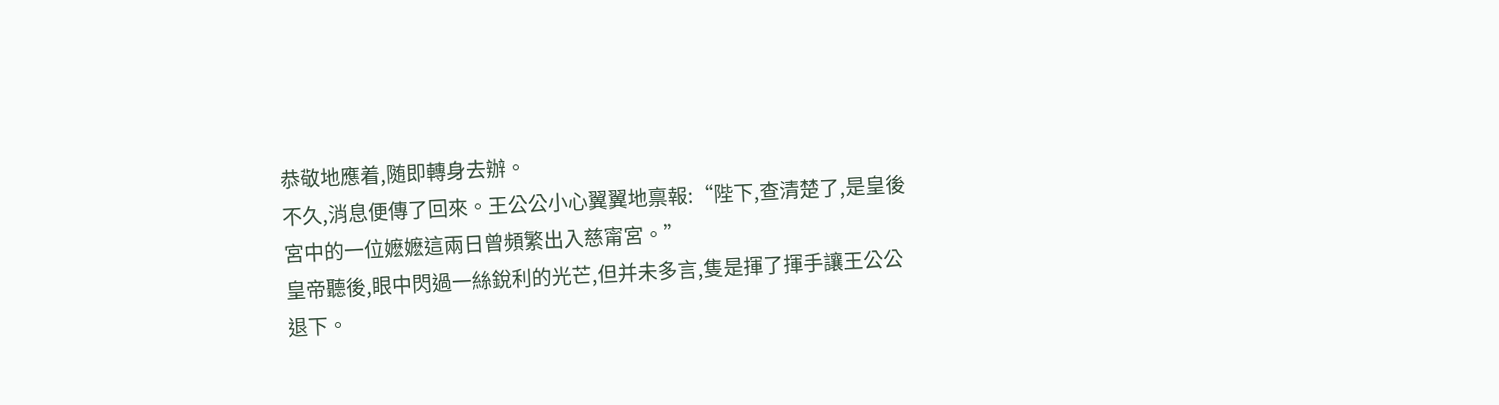恭敬地應着,随即轉身去辦。
不久,消息便傳了回來。王公公小心翼翼地禀報:“陛下,查清楚了,是皇後宮中的一位嬷嬷這兩日曾頻繁出入慈甯宮。”
皇帝聽後,眼中閃過一絲銳利的光芒,但并未多言,隻是揮了揮手讓王公公退下。